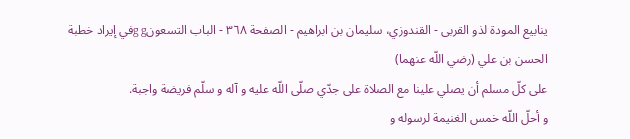ينابيع المودة لذو القربى - القندوزي، سليمان بن ابراهيم - الصفحة ٣٦٨ - الباب التسعونg gفي إيراد خطبة الحسن بن علي (رضي اللّه عنهما)
على كلّ مسلم أن يصلي علينا مع الصلاة على جدّي صلّى اللّه عليه و آله و سلّم فريضة واجبة.
و أحلّ اللّه خمس الغنيمة لرسوله و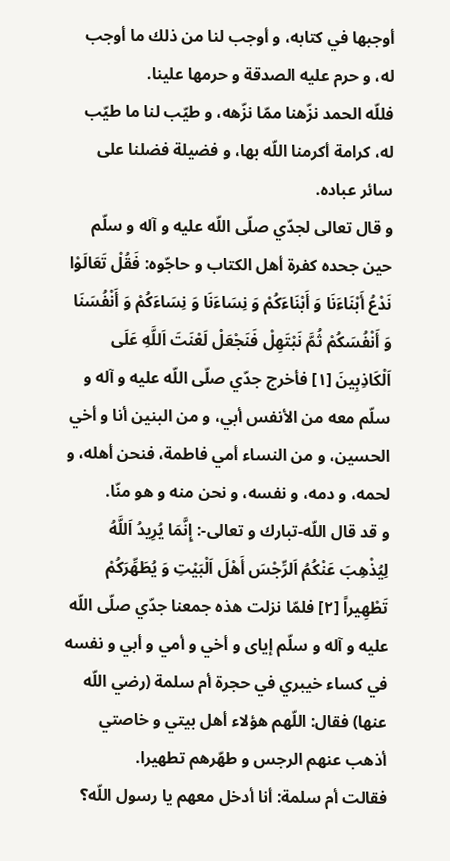أوجبها في كتابه، و أوجب لنا من ذلك ما أوجب له، و حرم عليه الصدقة و حرمها علينا.
فللّه الحمد نزّهنا ممّا نزّهه، و طيّب لنا ما طيّب له، كرامة أكرمنا اللّه بها، و فضيلة فضلنا على سائر عباده.
و قال تعالى لجدّي صلّى اللّه عليه و آله و سلّم حين جحده كفرة أهل الكتاب و حاجّوه: فَقُلْ تَعَالَوْا نَدْعُ أَبْنَاءَنَا وَ أَبْنَاءَكُمْ وَ نِسَاءَنَا وَ نِسَاءَكُمْ وَ أَنْفُسَنَا وَ أَنْفُسَكُمْ ثُمَّ نَبْتَهِلْ فَنَجْعَلْ لَعْنَتَ اَللَّهِ عَلَى اَلْكَاذِبِينَ [١] فأخرج جدّي صلّى اللّه عليه و آله و سلّم معه من الأنفس أبي، و من البنين أنا و أخي الحسين، و من النساء أمي فاطمة، فنحن أهله، و لحمه، و دمه، و نفسه، و نحن منه و هو منّا.
و قد قال اللّه-تبارك و تعالى-: إِنَّمَا يُرِيدُ اَللَّهُ لِيُذْهِبَ عَنْكُمُ اَلرِّجْسَ أَهْلَ اَلْبَيْتِ وَ يُطَهِّرَكُمْ تَطْهِيراً [٢] فلمّا نزلت هذه جمعنا جدّي صلّى اللّه عليه و آله و سلّم إياى و أخي و أمي و أبي و نفسه في كساء خيبري في حجرة أم سلمة (رضي اللّه عنها) فقال: اللّهم هؤلاء أهل بيتي و خاصتي أذهب عنهم الرجس و طهّرهم تطهيرا.
فقالت أم سلمة: أنا أدخل معهم يا رسول اللّه؟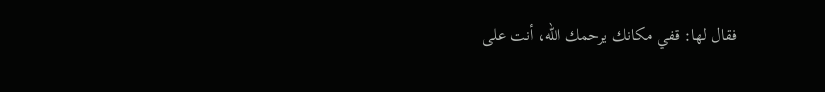فقال لها: قفي مكانك يرحمك اللّه، أنت على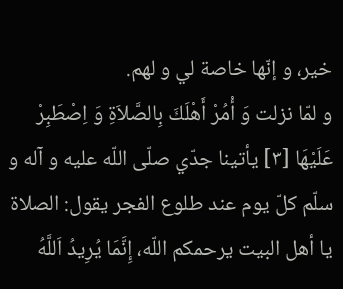خير، و إنّها خاصة لي و لهم.
و لمّا نزلت وَ أْمُرْ أَهْلَكَ بِالصَّلاَةِ وَ اِصْطَبِرْ عَلَيْهَا [٣] يأتينا جدّي صلّى اللّه عليه و آله و سلّم كلّ يوم عند طلوع الفجر يقول: الصلاة يا أهل البيت يرحمكم اللّه، إِنَّمَا يُرِيدُ اَللَّهُ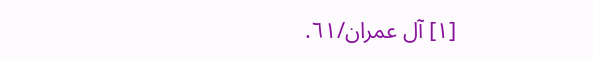[١] آل عمران/٦١.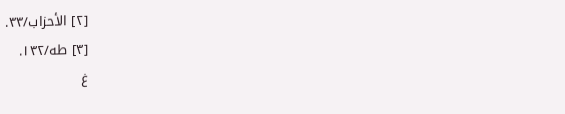[٢] الأحزاب/٣٣.
[٣] طه/١٣٢.
غ